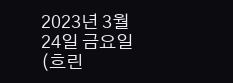2023년 3월 24일 금요일
(흐린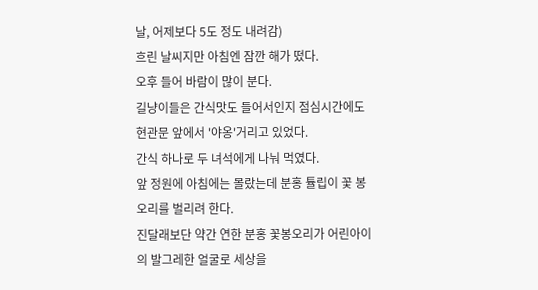날, 어제보다 5도 정도 내려감)
흐린 날씨지만 아침엔 잠깐 해가 떴다.
오후 들어 바람이 많이 분다.
길냥이들은 간식맛도 들어서인지 점심시간에도 현관문 앞에서 '야옹'거리고 있었다.
간식 하나로 두 녀석에게 나눠 먹였다.
앞 정원에 아침에는 몰랐는데 분홍 튤립이 꽃 봉오리를 벌리려 한다.
진달래보단 약간 연한 분홍 꽃봉오리가 어린아이의 발그레한 얼굴로 세상을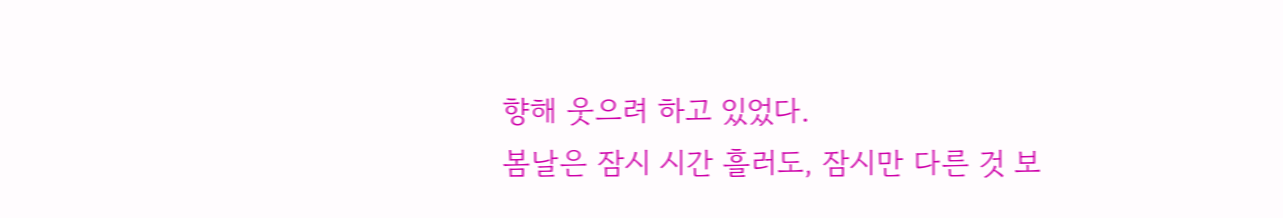향해 웃으려 하고 있었다.
봄날은 잠시 시간 흘러도, 잠시만 다른 것 보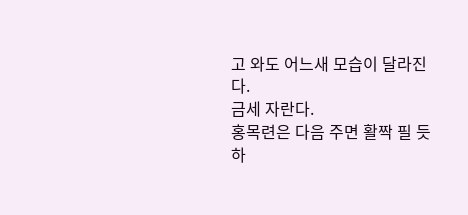고 와도 어느새 모습이 달라진다.
금세 자란다.
홍목련은 다음 주면 활짝 필 듯하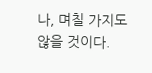나, 며칠 가지도 않을 것이다.